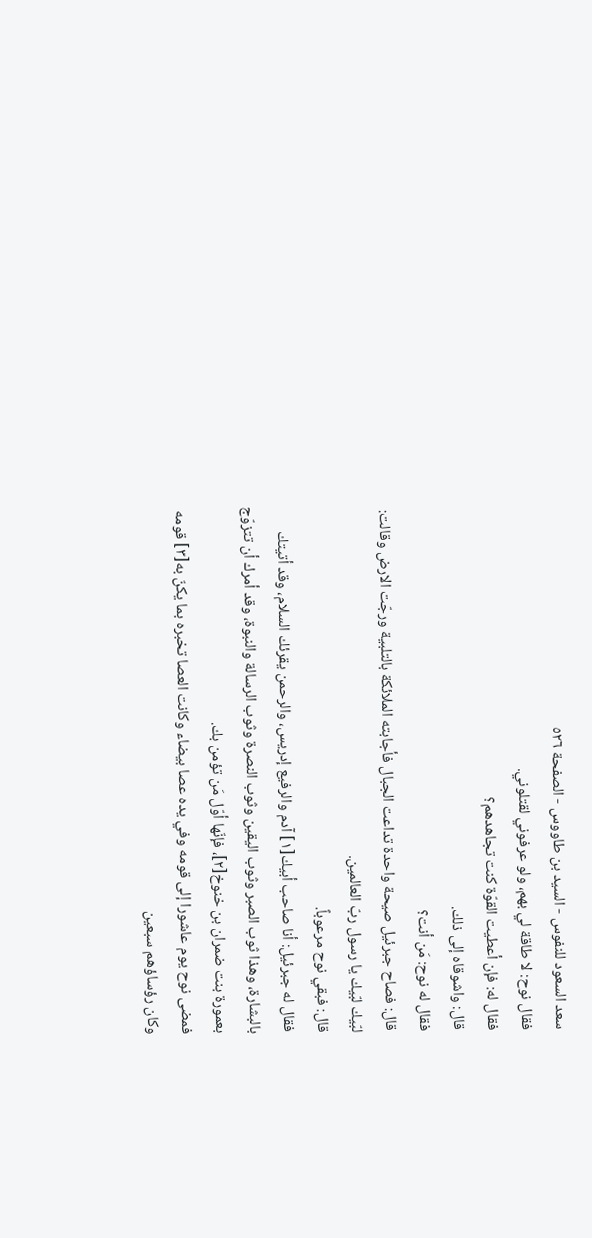سعد السعود للنفوس - السيد بن طاووس - الصفحة ٥٢٦
فقال نوح: لا طاقة لي بهم، ولو عرفوني لقتلوني.
فقال له: فإن أعطيت القوّة كنت تجاهدهم؟
قال: واشوقاه إلى ذلك.
فقال له نوح: مَن أنت؟
قال: فصاح جبرئيل صيحة واحدة تداعت الجبال فأجابته الملائكة بالتلبية ورجّت الارض وقالت: لبّيك لبّيك يا رسول ربّ العالمين.
قال: فبقي نوح مرعوباً.
فقال له جبرئيل: أنا صاحب أبيك[١] آدم والرفيع إدريس، والرحمن يقرئك السلام، وقد أتيتك بالبشارة، وهذا ثوب الصبر وثوب اليقين وثوب النصرة وثوب الرسالة والنبوة، وقد أمرك أن تتزوّج بعمورة بنت ضمران بن خنوخ[٢]، فإنّها أوّل مَن تؤمن بك.
فمضى نوح يوم عاشورا إلى قومه وفي يده عصا بيضاء وكانت العصا تخبره بما يكنّ به[٣] قومه وكان رؤساؤهم سبعين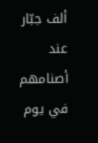ألف جبّار عند أصنامهم في يوم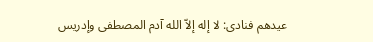عيدهم فنادى: لا إله إلاّ الله آدم المصطفى وإدريس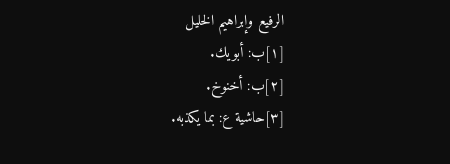الرفيع وإبراهيم الخليل
[١]ب: أبويك.
[٢]ب: أخنوخ.
[٣]حاشية ع: بما يكذبه.